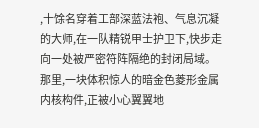,十馀名穿着工部深蓝法袍、气息沉凝的大师,在一队精锐甲士护卫下,快步走向一处被严密符阵隔绝的封闭局域。
那里,一块体积惊人的暗金色菱形金属内核构件,正被小心翼翼地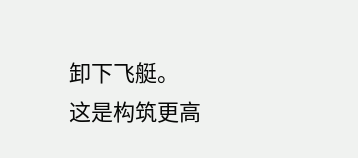卸下飞艇。
这是构筑更高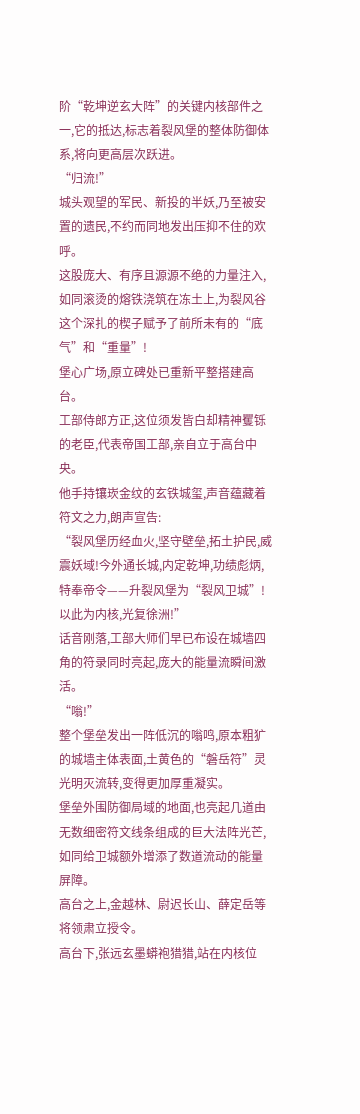阶“乾坤逆玄大阵”的关键内核部件之一,它的抵达,标志着裂风堡的整体防御体系,将向更高层次跃进。
“归流!”
城头观望的军民、新投的半妖,乃至被安置的遗民,不约而同地发出压抑不住的欢呼。
这股庞大、有序且源源不绝的力量注入,如同滚烫的熔铁浇筑在冻土上,为裂风谷这个深扎的楔子赋予了前所未有的“底气”和“重量”!
堡心广场,原立碑处已重新平整搭建高台。
工部侍郎方正,这位须发皆白却精神矍铄的老臣,代表帝国工部,亲自立于高台中央。
他手持镶崁金纹的玄铁城玺,声音蕴藏着符文之力,朗声宣告:
“裂风堡历经血火,坚守壁垒,拓土护民,威震妖域!今外通长城,内定乾坤,功绩彪炳,特奉帝令——升裂风堡为“裂风卫城”!以此为内核,光复徐洲!”
话音刚落,工部大师们早已布设在城墙四角的符录同时亮起,庞大的能量流瞬间激活。
“嗡!”
整个堡垒发出一阵低沉的嗡鸣,原本粗犷的城墙主体表面,土黄色的“磐岳符”灵光明灭流转,变得更加厚重凝实。
堡垒外围防御局域的地面,也亮起几道由无数细密符文线条组成的巨大法阵光芒,如同给卫城额外增添了数道流动的能量屏障。
高台之上,金越林、尉迟长山、薛定岳等将领肃立授令。
高台下,张远玄墨蟒袍猎猎,站在内核位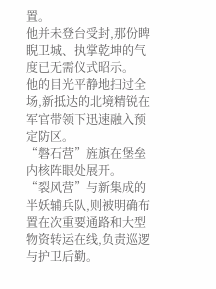置。
他并未登台受封,那份睥睨卫城、执掌乾坤的气度已无需仪式昭示。
他的目光平静地扫过全场,新抵达的北境精锐在军官带领下迅速融入预定防区。
“磐石营”旌旗在堡垒内核阵眼处展开。
“裂风营”与新集成的半妖辅兵队,则被明确布置在次重要通路和大型物资转运在线,负责巡逻与护卫后勤。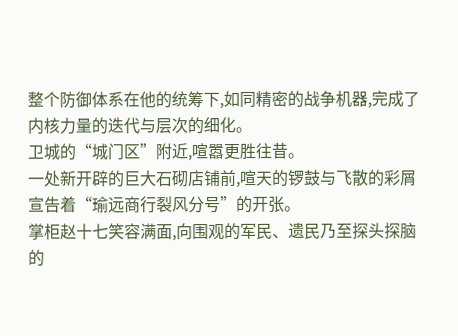整个防御体系在他的统筹下,如同精密的战争机器,完成了内核力量的迭代与层次的细化。
卫城的“城门区”附近,喧嚣更胜往昔。
一处新开辟的巨大石砌店铺前,喧天的锣鼓与飞散的彩屑宣告着“瑜远商行裂风分号”的开张。
掌柜赵十七笑容满面,向围观的军民、遗民乃至探头探脑的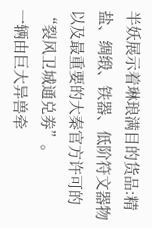半妖展示着琳琅满目的货品:精盐、绸缎、铁器、低阶符文器物
以及最重要的大秦官方许可的“裂风卫城通兑劵”。
一辆由巨大异兽牵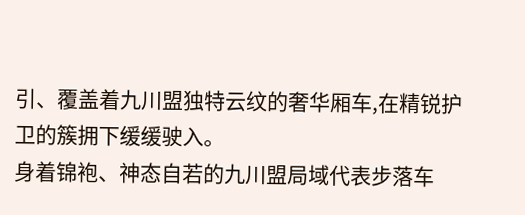引、覆盖着九川盟独特云纹的奢华厢车,在精锐护卫的簇拥下缓缓驶入。
身着锦袍、神态自若的九川盟局域代表步落车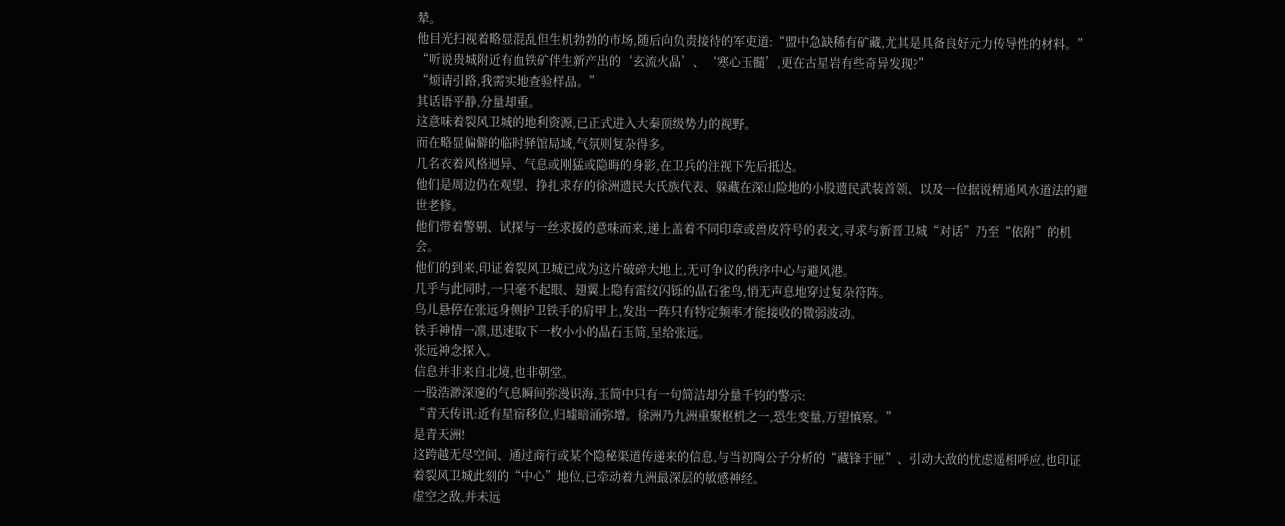辇。
他目光扫视着略显混乱但生机勃勃的市场,随后向负责接待的军吏道:“盟中急缺稀有矿藏,尤其是具备良好元力传导性的材料。”
“听说贵城附近有血铁矿伴生新产出的‘玄流火晶’、‘寒心玉髓’,更在古星岩有些奇异发现?”
“烦请引路,我需实地查验样品。”
其话语平静,分量却重。
这意味着裂风卫城的地利资源,已正式进入大秦顶级势力的视野。
而在略显偏僻的临时驿馆局域,气氛则复杂得多。
几名衣着风格迥异、气息或刚猛或隐晦的身影,在卫兵的注视下先后抵达。
他们是周边仍在观望、挣扎求存的徐洲遗民大氏族代表、躲藏在深山险地的小股遗民武装首领、以及一位据说精通风水道法的避世老修。
他们带着警剔、试探与一丝求援的意味而来,递上盖着不同印章或兽皮符号的表文,寻求与新晋卫城“对话”乃至“依附”的机会。
他们的到来,印证着裂风卫城已成为这片破碎大地上,无可争议的秩序中心与避风港。
几乎与此同时,一只毫不起眼、翅翼上隐有雷纹闪铄的晶石雀鸟,悄无声息地穿过复杂符阵。
鸟儿悬停在张远身侧护卫铁手的肩甲上,发出一阵只有特定频率才能接收的微弱波动。
铁手神情一凛,迅速取下一枚小小的晶石玉简,呈给张远。
张远神念探入。
信息并非来自北境,也非朝堂。
一股浩渺深邃的气息瞬间弥漫识海,玉简中只有一句简洁却分量千钧的警示:
“青天传讯:近有星宿移位,归墟暗涌弥增。徐洲乃九洲重聚枢机之一,恐生变量,万望慎察。”
是青天洲!
这跨越无尽空间、通过商行或某个隐秘渠道传递来的信息,与当初陶公子分析的“藏锋于匣”、引动大敌的忧虑遥相呼应,也印证着裂风卫城此刻的“中心”地位,已牵动着九洲最深层的敏感神经。
虚空之敌,并未远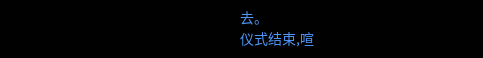去。
仪式结束,喧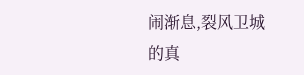闹渐息,裂风卫城的真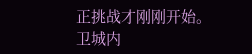正挑战才刚刚开始。
卫城内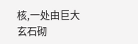核,一处由巨大玄石砌